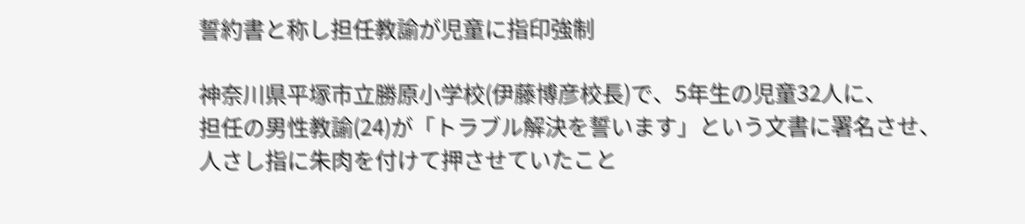誓約書と称し担任教諭が児童に指印強制

神奈川県平塚市立勝原小学校(伊藤博彦校長)で、5年生の児童32人に、
担任の男性教諭(24)が「トラブル解決を誓います」という文書に署名させ、
人さし指に朱肉を付けて押させていたこと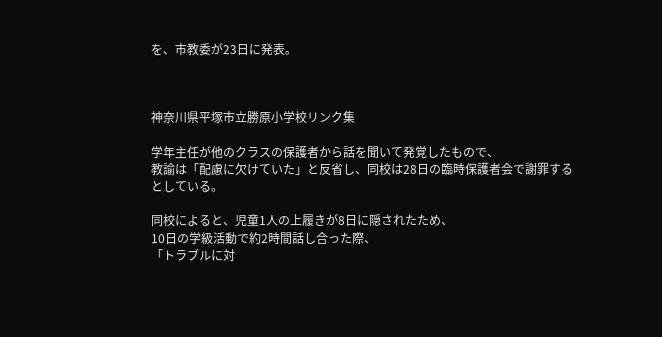を、市教委が23日に発表。



神奈川県平塚市立勝原小学校リンク集

学年主任が他のクラスの保護者から話を聞いて発覚したもので、
教諭は「配慮に欠けていた」と反省し、同校は28日の臨時保護者会で謝罪するとしている。

同校によると、児童1人の上履きが8日に隠されたため、
10日の学級活動で約2時間話し合った際、
「トラブルに対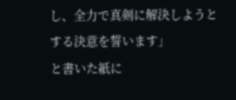し、全力で真剣に解決しようとする決意を誓います」
と書いた紙に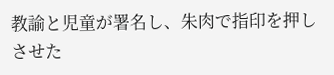教諭と児童が署名し、朱肉で指印を押しさせた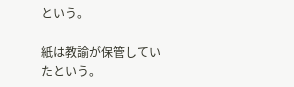という。

紙は教諭が保管していたという。